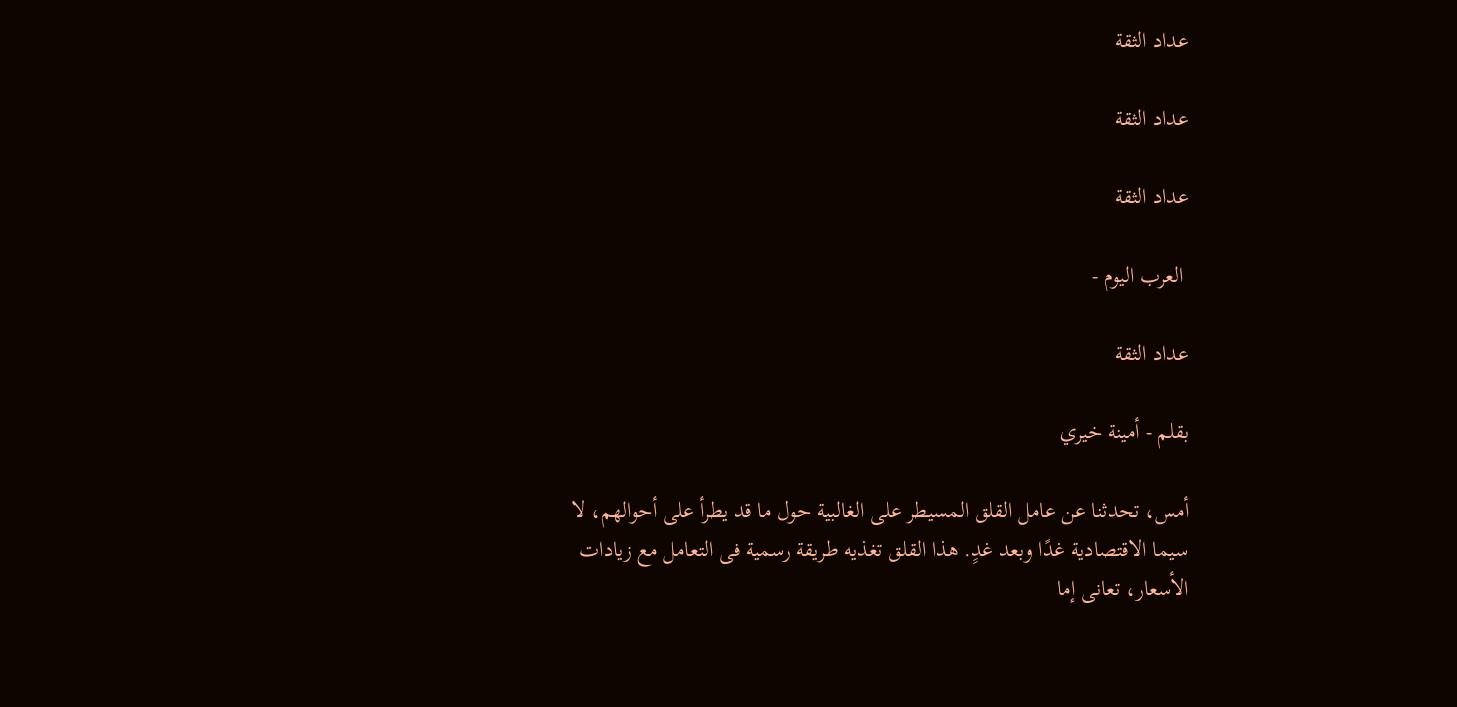عداد الثقة

عداد الثقة

عداد الثقة

 العرب اليوم -

عداد الثقة

بقلم - أمينة خيري

أمس، تحدثنا عن عامل القلق المسيطر على الغالبية حول ما قد يطرأ على أحوالهم، لا سيما الاقتصادية غدًا وبعد غدٍ. هذا القلق تغذيه طريقة رسمية فى التعامل مع زيادات الأسعار، تعانى إما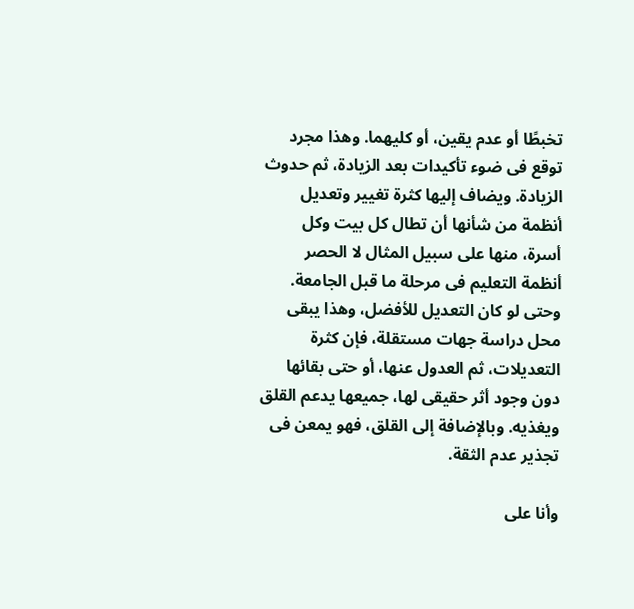تخبطًا أو عدم يقين، أو كليهما. وهذا مجرد توقع فى ضوء تأكيدات بعد الزيادة، ثم حدوث الزيادة. ويضاف إليها كثرة تغيير وتعديل أنظمة من شأنها أن تطال كل بيت وكل أسرة، منها على سبيل المثال لا الحصر أنظمة التعليم فى مرحلة ما قبل الجامعة. وحتى لو كان التعديل للأفضل، وهذا يبقى محل دراسة جهات مستقلة، فإن كثرة التعديلات، ثم العدول عنها، أو حتى بقائها دون وجود أثر حقيقى لها، جميعها يدعم القلق ويغذيه. وبالإضافة إلى القلق، فهو يمعن فى تجذير عدم الثقة.

وأنا على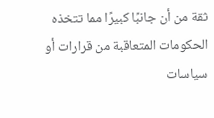ثقة من أن جانبًا كبيرًا مما تتخذه الحكومات المتعاقبة من قرارات أو سياسات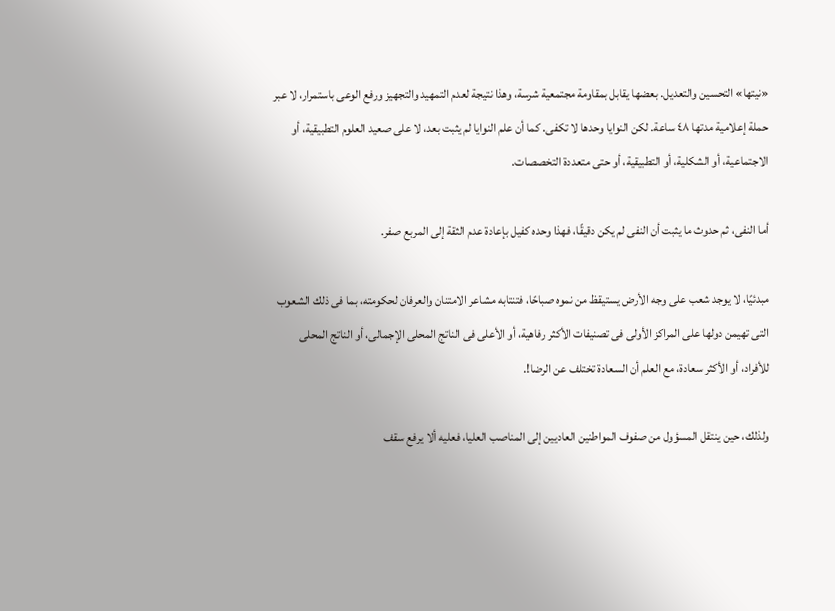«نيتها» التحسين والتعديل. بعضها يقابل بمقاومة مجتمعية شرسة، وهذا نتيجة لعدم التمهيد والتجهيز ورفع الوعى باستمرار، لا عبر حملة إعلامية مدتها ٤٨ ساعة. لكن النوايا وحدها لا تكفى. كما أن علم النوايا لم يثبت بعد، لا على صعيد العلوم التطبيقية، أو الاجتماعية، أو الشكلية، أو التطبيقية، أو حتى متعددة التخصصات.

أما النفى، ثم حدوث ما يثبت أن النفى لم يكن دقيقًا، فهذا وحده كفيل بإعادة عدم الثقة إلى المربع صفر.

مبدئيًا، لا يوجد شعب على وجه الأرض يستيقظ من نموه صباحًا، فتنتابه مشاعر الامتنان والعرفان لحكومته، بما فى ذلك الشعوب التى تهيمن دولها على المراكز الأولى فى تصنيفات الأكثر رفاهية، أو الأعلى فى الناتج المحلى الإجمالى، أو الناتج المحلى للأفراد، أو الأكثر سعادة، مع العلم أن السعادة تختلف عن الرضا!.

ولذلك، حين ينتقل المسؤول من صفوف المواطنين العاديين إلى المناصب العليا، فعليه ألا يرفع سقف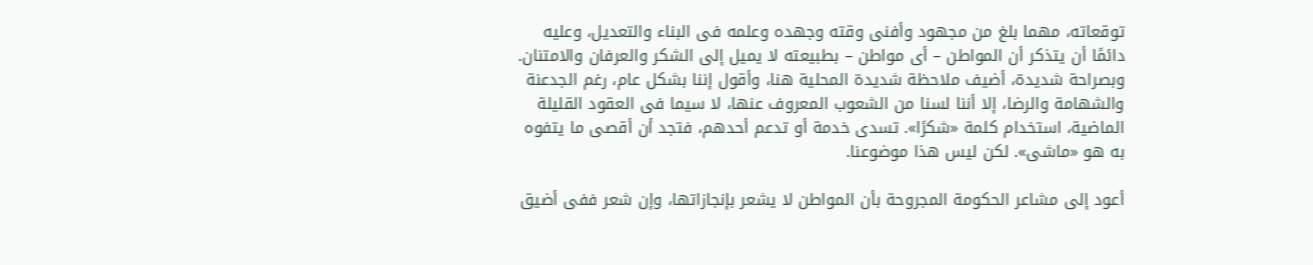توقعاته، مهما بلغ من مجهود وأفنى وقته وجهده وعلمه فى البناء والتعديل، وعليه دائمًا أن يتذكر أن المواطن – أى مواطن – بطبيعته لا يميل إلى الشكر والعرفان والامتنان. وبصراحة شديدة، أضيف ملاحظة شديدة المحلية هنا، وأقول إننا بشكل عام، رغم الجدعنة والشهامة والرضا، إلا أننا لسنا من الشعوب المعروف عنها، لا سيما فى العقود القليلة الماضية، استخدام كلمة «شكرًا». تسدى خدمة أو تدعم أحدهم، فتجد أن أقصى ما يتفوه به هو «ماشى». لكن ليس هذا موضوعنا.

أعود إلى مشاعر الحكومة المجروحة بأن المواطن لا يشعر بإنجازاتها، وإن شعر ففى أضيق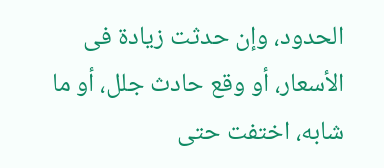الحدود، وإن حدثت زيادة فى الأسعار، أو وقع حادث جلل، أو ما شابه، اختفت حتى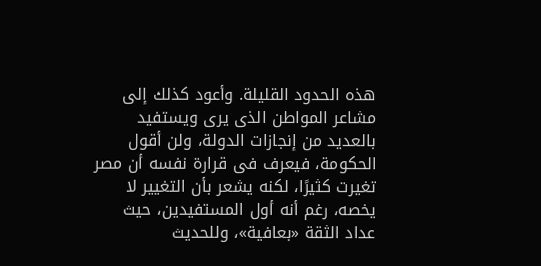هذه الحدود القليلة. وأعود كذلك إلى مشاعر المواطن الذى يرى ويستفيد بالعديد من إنجازات الدولة، ولن أقول الحكومة، فيعرف فى قرارة نفسه أن مصر تغيرت كثيرًا، لكنه يشعر بأن التغيير لا يخصه، رغم أنه أول المستفيدين، حيث عداد الثقة «بعافية»، وللحديث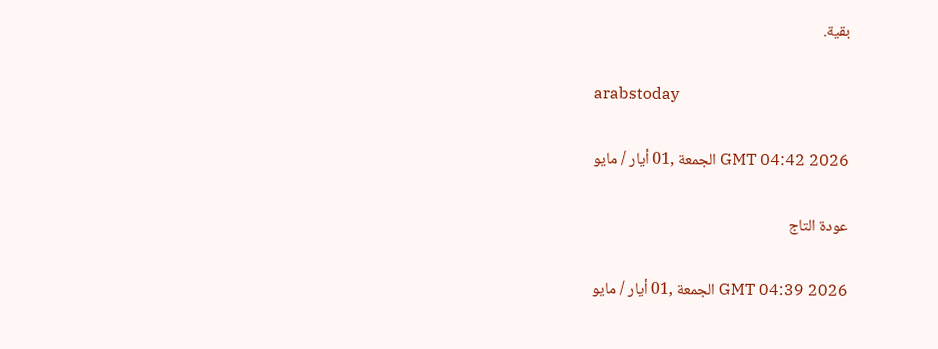بقية.

arabstoday

GMT 04:42 2026 الجمعة ,01 أيار / مايو

عودة التاج

GMT 04:39 2026 الجمعة ,01 أيار / مايو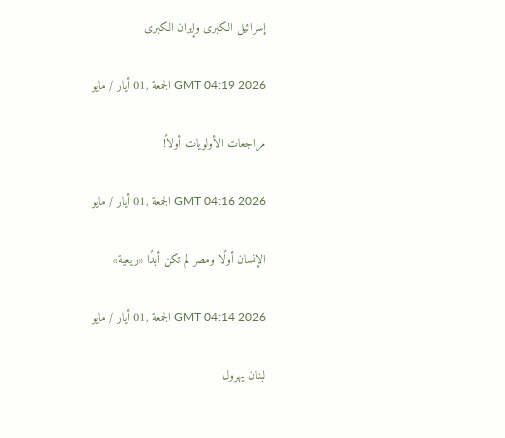إسرائيل الكبرى وإيران الكبرى

GMT 04:19 2026 الجمعة ,01 أيار / مايو

مراجعات الأولويات أولاً!

GMT 04:16 2026 الجمعة ,01 أيار / مايو

الإنسان أولًا ومصر لم تكن أبدًا «ريعية»

GMT 04:14 2026 الجمعة ,01 أيار / مايو

لبنان يهرول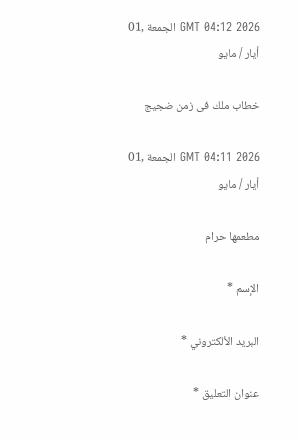GMT 04:12 2026 الجمعة ,01 أيار / مايو

خطاب ملك فى زمن ضجيج

GMT 04:11 2026 الجمعة ,01 أيار / مايو

مطعمها حرام

الإسم *

البريد الألكتروني *

عنوان التعليق *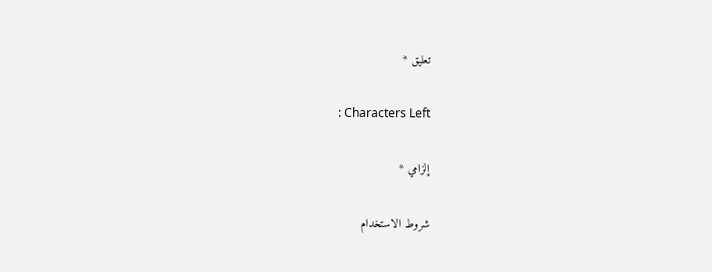تعليق *

: Characters Left

إلزامي *

شروط الاستخدام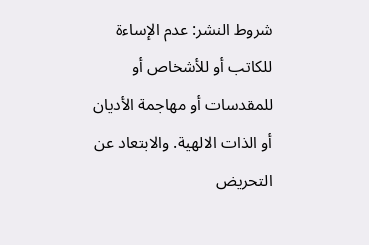شروط النشر: عدم الإساءة للكاتب أو للأشخاص أو للمقدسات أو مهاجمة الأديان أو الذات الالهية. والابتعاد عن التحريض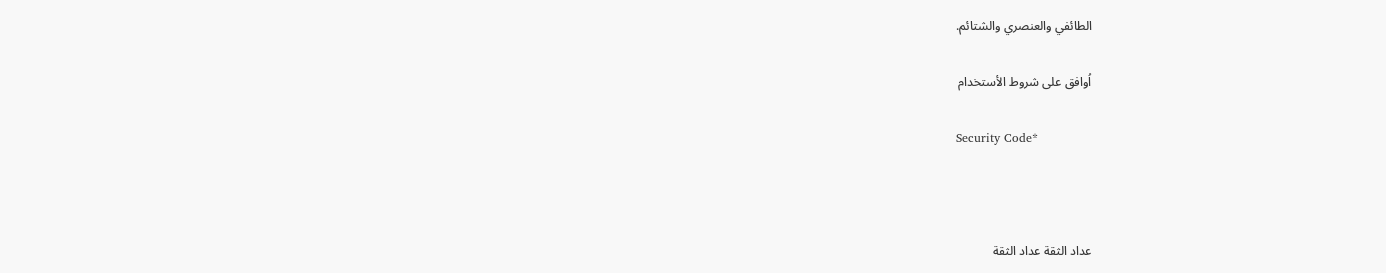الطائفي والعنصري والشتائم.

اُوافق على شروط الأستخدام

Security Code*



عداد الثقة عداد الثقة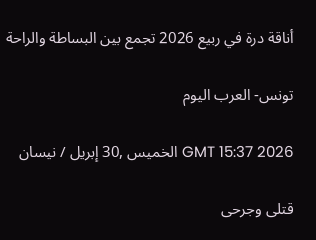أناقة درة في ربيع 2026 تجمع بين البساطة والراحة

تونس- العرب اليوم

GMT 15:37 2026 الخميس ,30 إبريل / نيسان

قتلى وجرحى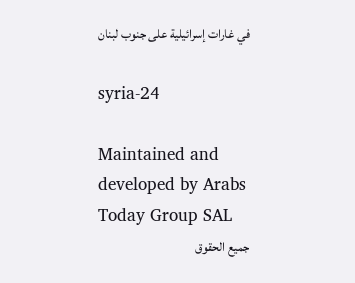في غارات إسرائيلية على جنوب لبنان

syria-24

Maintained and developed by Arabs Today Group SAL
جميع الحقوق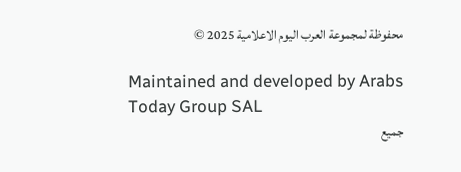محفوظة لمجموعة العرب اليوم الاعلامية 2025 ©

Maintained and developed by Arabs Today Group SAL
جميع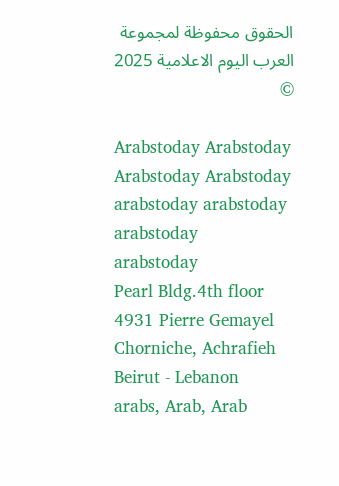الحقوق محفوظة لمجموعة العرب اليوم الاعلامية 2025 ©

Arabstoday Arabstoday Arabstoday Arabstoday
arabstoday arabstoday arabstoday
arabstoday
Pearl Bldg.4th floor 4931 Pierre Gemayel Chorniche, Achrafieh Beirut - Lebanon
arabs, Arab, Arab